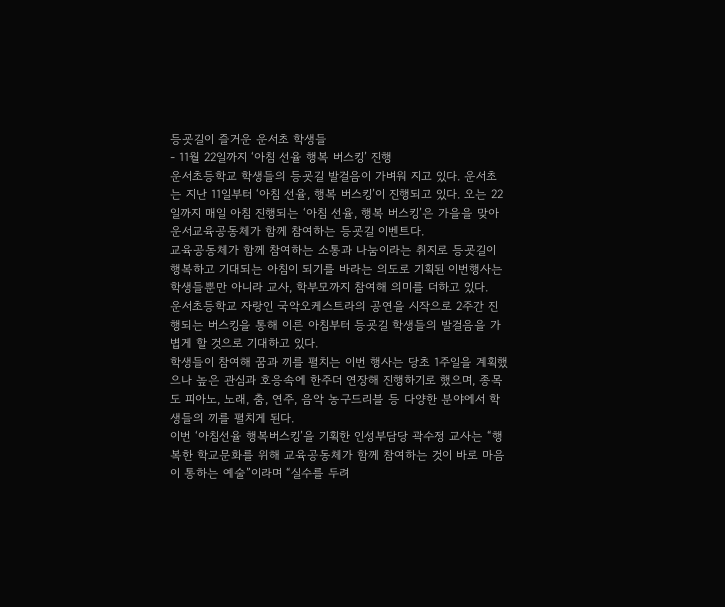등굣길이 즐거운 운서초 학생들
- 11월 22일까지 ‘아침 선율 행복 버스킹’ 진행
운서초등학교 학생들의 등굣길 발걸음이 가벼워 지고 있다. 운서초는 지난 11일부터 ‘아침 선율, 행복 버스킹’이 진행되고 있다. 오는 22일까지 매일 아침 진행되는 ‘아침 선율, 행복 버스킹’은 가을을 맞아 운서교육공동체가 함께 참여하는 등굣길 이벤트다.
교육공동체가 함께 참여하는 소통과 나눔이라는 취지로 등굣길이 행복하고 기대되는 아침이 되기를 바라는 의도로 기획된 이번행사는 학생들뿐만 아니라 교사, 학부모까지 참여해 의미를 더하고 있다.
운서초등학교 자랑인 국악오케스트라의 공연을 시작으로 2주간 진행되는 버스킹을 통해 이른 아침부터 등굣길 학생들의 발걸음을 가볍게 할 것으로 기대하고 있다.
학생들이 참여해 꿈과 끼를 펼치는 이번 행사는 당초 1주일을 계획했으나 높은 관심과 호응속에 한주더 연장해 진행하기로 했으며, 종목도 피아노, 노래, 춤, 연주, 음악 농구드리블 등 다양한 분야에서 학생들의 끼를 펼치게 된다.
이번 ‘아침선율 행복버스킹’을 기획한 인성부담당 곽수정 교사는 “행복한 학교문화를 위해 교육공동체가 함께 참여하는 것이 바로 마음이 통하는 예술”이라며 “실수를 두려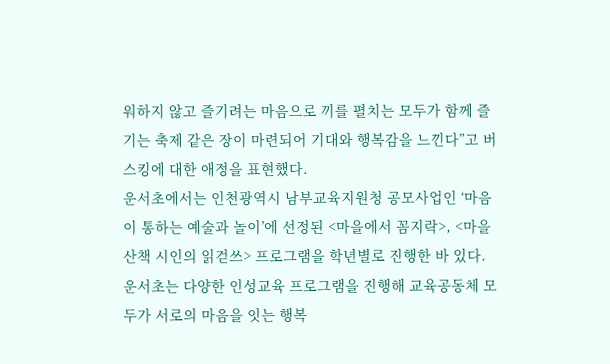워하지 않고 즐기려는 마음으로 끼를 펼치는 모두가 함께 즐기는 축제 같은 장이 마련되어 기대와 행복감을 느낀다”고 버스킹에 대한 애정을 표현했다.
운서초에서는 인천광역시 남부교육지원청 공모사업인 ‘마음이 통하는 예술과 놀이’에 선정된 <마을에서 꼼지락>, <마을 산책 시인의 읽걷쓰> 프로그램을 학년별로 진행한 바 있다.
운서초는 다양한 인성교육 프로그램을 진행해 교육공동체 모두가 서로의 마음을 잇는 행복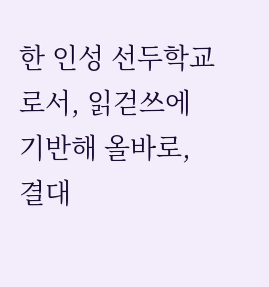한 인성 선두학교로서, 읽걷쓰에 기반해 올바로, 결대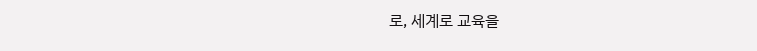로, 세계로 교육을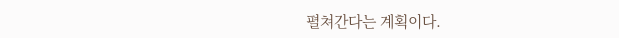펼쳐간다는 계획이다.